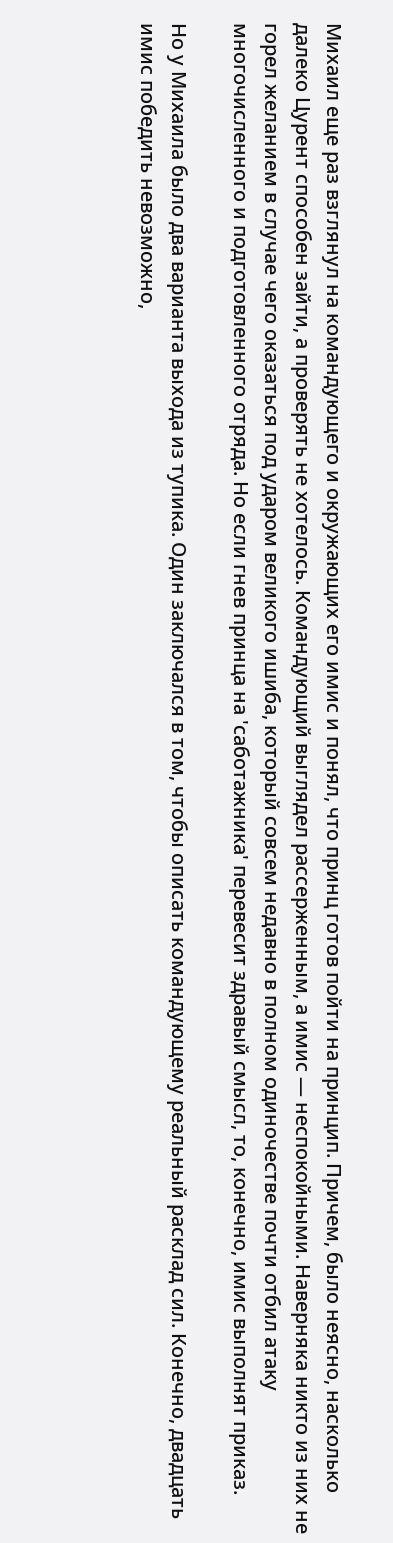Михаил еще раз взглянул на командующего и окружающих его имис и понял, что принц готов пойти на принцип. Причем, было неясно, насколько далеко Цурент способен зайти, а проверять не хотелось. Командующий выглядел рассерженным, а имис — неспокойными. Наверняка никто из них не горел желанием в случае чего оказаться под ударом великого ишиба, который совсем недавно в полном одиночестве почти отбил атаку многочисленного и подготовленного отряда. Но если гнев принца на 'саботажника' перевесит здравый смысл, то, конечно, имис выполнят приказ.

Но у Михаила было два варианта выхода из тупика. Один заключался в том, чтобы описать командующему реальный расклад сил. Конечно, двадцать имис победить невозможно,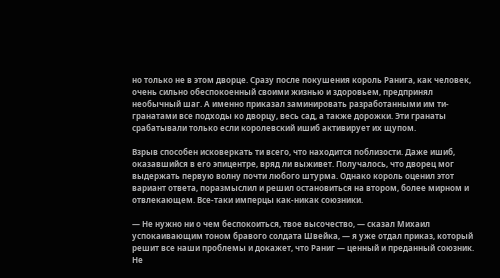но только не в этом дворце. Сразу после покушения король Ранига, как человек, очень сильно обеспокоенный своими жизнью и здоровьем, предпринял необычный шаг. А именно приказал заминировать разработанными им ти-гранатами все подходы ко дворцу, весь сад, а также дорожки. Эти гранаты срабатывали только если королевский ишиб активирует их щупом.

Взрыв способен исковеркать ти всего, что находится поблизости. Даже ишиб, оказавшийся в его эпицентре, вряд ли выживет. Получалось, что дворец мог выдержать первую волну почти любого штурма. Однако король оценил этот вариант ответа, поразмыслил и решил остановиться на втором, более мирном и отвлекающем. Все-таки имперцы как-никак союзники.

— Не нужно ни о чем беспокоиться, твое высочество, — сказал Михаил успокаивающим тоном бравого солдата Швейка, — я уже отдал приказ, который решит все наши проблемы и докажет, что Раниг — ценный и преданный союзник. Не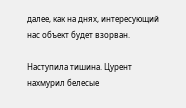далее, как на днях, интересующий нас объект будет взорван.

Наступила тишина. Цурент нахмурил белесые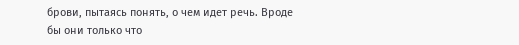брови, пытаясь понять, о чем идет речь. Вроде бы они только что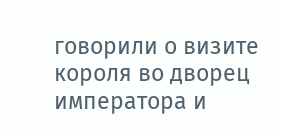говорили о визите короля во дворец императора и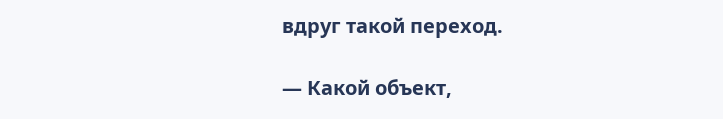вдруг такой переход.

— Какой объект,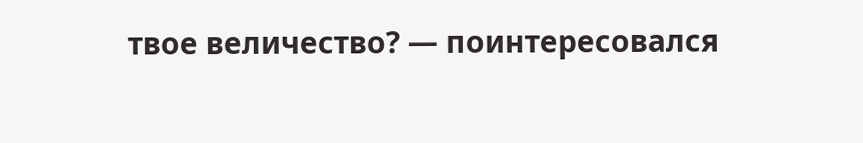твое величество? — поинтересовался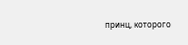принц, которого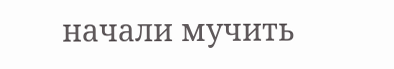начали мучить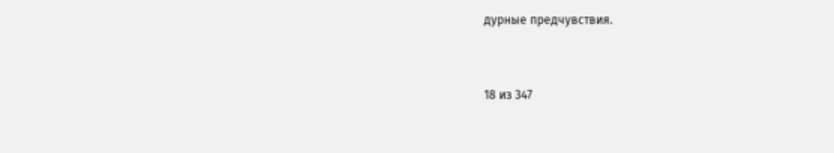дурные предчувствия.



18 из 347